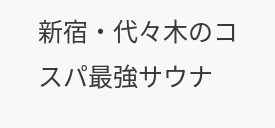新宿・代々木のコスパ最強サウナ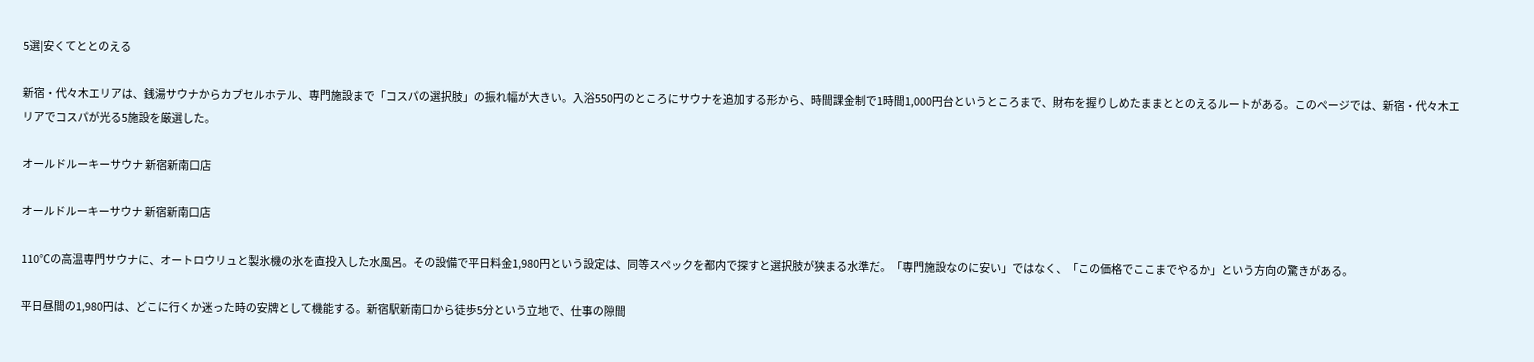5選|安くてととのえる

新宿・代々木エリアは、銭湯サウナからカプセルホテル、専門施設まで「コスパの選択肢」の振れ幅が大きい。入浴550円のところにサウナを追加する形から、時間課金制で1時間1,000円台というところまで、財布を握りしめたままととのえるルートがある。このページでは、新宿・代々木エリアでコスパが光る5施設を厳選した。

オールドルーキーサウナ 新宿新南口店

オールドルーキーサウナ 新宿新南口店

110℃の高温専門サウナに、オートロウリュと製氷機の氷を直投入した水風呂。その設備で平日料金1,980円という設定は、同等スペックを都内で探すと選択肢が狭まる水準だ。「専門施設なのに安い」ではなく、「この価格でここまでやるか」という方向の驚きがある。

平日昼間の1,980円は、どこに行くか迷った時の安牌として機能する。新宿駅新南口から徒歩5分という立地で、仕事の隙間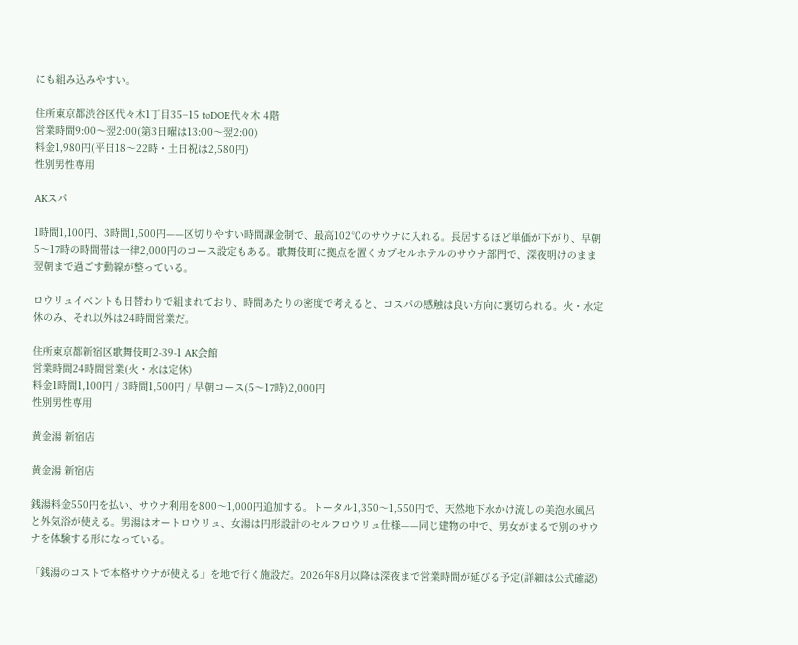にも組み込みやすい。

住所東京都渋谷区代々木1丁目35−15 toDOE代々木 4階
営業時間9:00〜翌2:00(第3日曜は13:00〜翌2:00)
料金1,980円(平日18〜22時・土日祝は2,580円)
性別男性専用

AKスパ

1時間1,100円、3時間1,500円——区切りやすい時間課金制で、最高102℃のサウナに入れる。長居するほど単価が下がり、早朝5〜17時の時間帯は一律2,000円のコース設定もある。歌舞伎町に拠点を置くカプセルホテルのサウナ部門で、深夜明けのまま翌朝まで過ごす動線が整っている。

ロウリュイベントも日替わりで組まれており、時間あたりの密度で考えると、コスパの感触は良い方向に裏切られる。火・水定休のみ、それ以外は24時間営業だ。

住所東京都新宿区歌舞伎町2-39-1 AK会館
営業時間24時間営業(火・水は定休)
料金1時間1,100円 / 3時間1,500円 / 早朝コース(5〜17時)2,000円
性別男性専用

黄金湯 新宿店

黄金湯 新宿店

銭湯料金550円を払い、サウナ利用を800〜1,000円追加する。トータル1,350〜1,550円で、天然地下水かけ流しの美泡水風呂と外気浴が使える。男湯はオートロウリュ、女湯は円形設計のセルフロウリュ仕様——同じ建物の中で、男女がまるで別のサウナを体験する形になっている。

「銭湯のコストで本格サウナが使える」を地で行く施設だ。2026年8月以降は深夜まで営業時間が延びる予定(詳細は公式確認)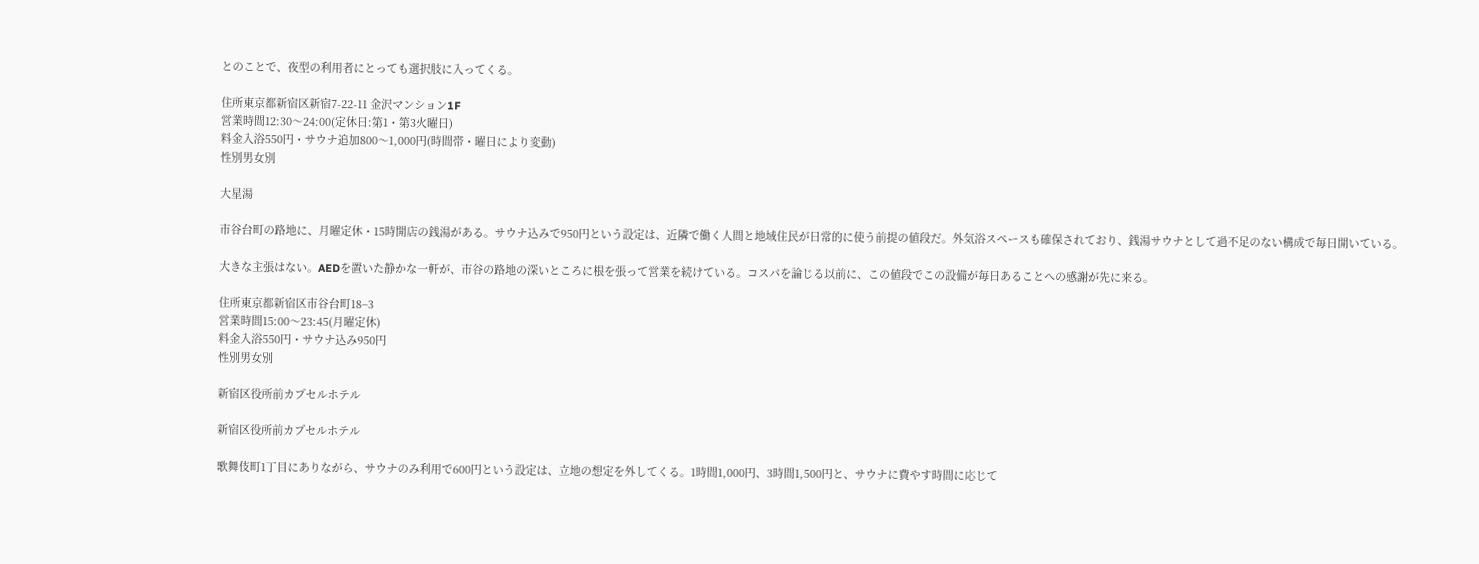とのことで、夜型の利用者にとっても選択肢に入ってくる。

住所東京都新宿区新宿7-22-11 金沢マンション1F
営業時間12:30〜24:00(定休日:第1・第3火曜日)
料金入浴550円・サウナ追加800〜1,000円(時間帯・曜日により変動)
性別男女別

大星湯

市谷台町の路地に、月曜定休・15時開店の銭湯がある。サウナ込みで950円という設定は、近隣で働く人間と地域住民が日常的に使う前提の値段だ。外気浴スペースも確保されており、銭湯サウナとして過不足のない構成で毎日開いている。

大きな主張はない。AEDを置いた静かな一軒が、市谷の路地の深いところに根を張って営業を続けている。コスパを論じる以前に、この値段でこの設備が毎日あることへの感謝が先に来る。

住所東京都新宿区市谷台町18−3
営業時間15:00〜23:45(月曜定休)
料金入浴550円・サウナ込み950円
性別男女別

新宿区役所前カプセルホテル

新宿区役所前カプセルホテル

歌舞伎町1丁目にありながら、サウナのみ利用で600円という設定は、立地の想定を外してくる。1時間1,000円、3時間1,500円と、サウナに費やす時間に応じて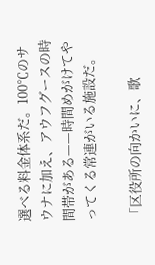選べる料金体系だ。100℃のサウナに加え、アウフグースの時間帯がある——時間めがけてやってくる常連がいる施設だ。

「区役所の向かいに、歌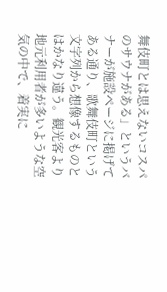舞伎町とは思えないコスパのサウナがある」というバナーが施設ページに掲げてある通り、歌舞伎町という文字列から想像するものとはかなり違う。観光客より地元利用者が多いような空気の中で、着実に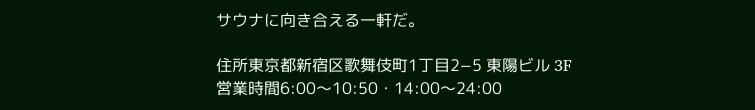サウナに向き合える一軒だ。

住所東京都新宿区歌舞伎町1丁目2−5 東陽ビル 3F
営業時間6:00〜10:50・14:00〜24:00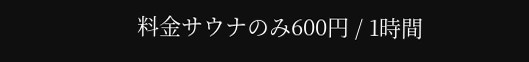料金サウナのみ600円 / 1時間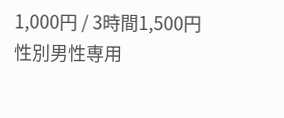1,000円 / 3時間1,500円
性別男性専用